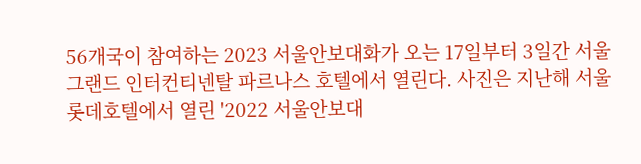56개국이 참여하는 2023 서울안보대화가 오는 17일부터 3일간 서울 그랜드 인터컨티넨탈 파르나스 호텔에서 열린다. 사진은 지난해 서울 롯데호텔에서 열린 '2022 서울안보대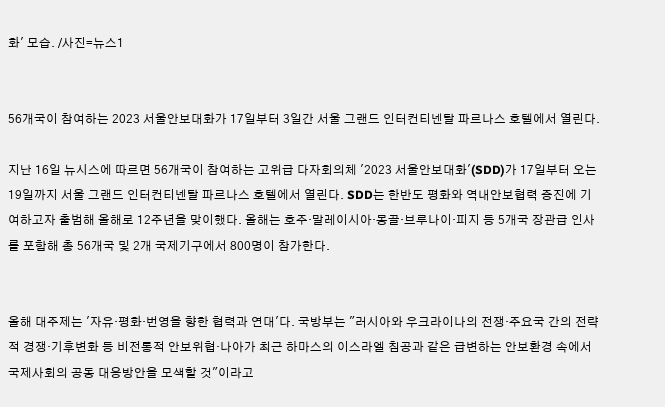화' 모습. /사진=뉴스1


56개국이 참여하는 2023 서울안보대화가 17일부터 3일간 서울 그랜드 인터컨티넨탈 파르나스 호텔에서 열린다.

지난 16일 뉴시스에 따르면 56개국이 참여하는 고위급 다자회의체 '2023 서울안보대화'(SDD)가 17일부터 오는 19일까지 서울 그랜드 인터컨티넨탈 파르나스 호텔에서 열린다. SDD는 한반도 평화와 역내안보협력 증진에 기여하고자 출범해 올해로 12주년을 맞이했다. 올해는 호주·말레이시아·몽골·브루나이·피지 등 5개국 장관급 인사를 포함해 총 56개국 및 2개 국제기구에서 800명이 참가한다.


올해 대주제는 '자유·평화·번영을 향한 협력과 연대'다. 국방부는 "러시아와 우크라이나의 전쟁·주요국 간의 전략적 경쟁·기후변화 등 비전통적 안보위협·나아가 최근 하마스의 이스라엘 침공과 같은 급변하는 안보환경 속에서 국제사회의 공동 대응방안을 모색할 것"이라고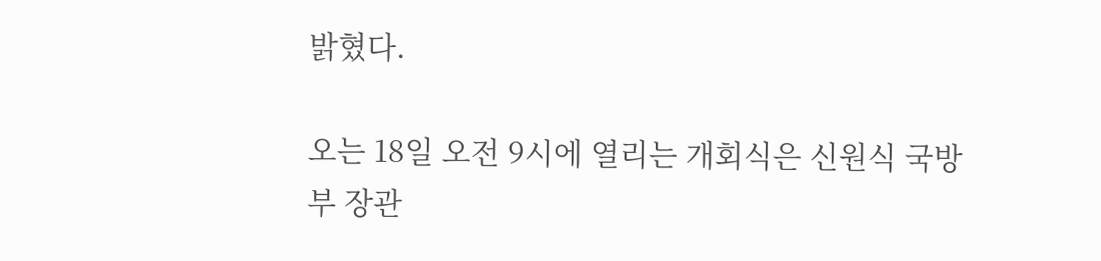밝혔다.

오는 18일 오전 9시에 열리는 개회식은 신원식 국방부 장관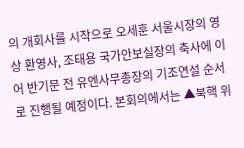의 개회사를 시작으로 오세훈 서울시장의 영상 환영사, 조태용 국가안보실장의 축사에 이어 반기문 전 유엔사무총장의 기조연설 순서로 진행될 예정이다. 본회의에서는 ▲북핵 위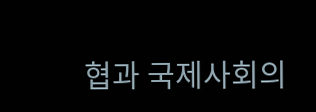협과 국제사회의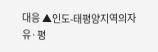대응 ▲인도-태평양지역의자유·평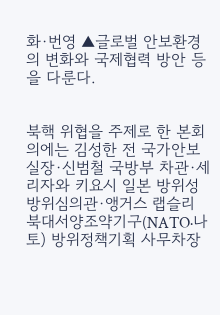화·번영 ▲글로벌 안보환경의 변화와 국제협력 방안 등을 다룬다.


북핵 위협을 주제로 한 본회의에는 김성한 전 국가안보실장·신범철 국방부 차관·세리자와 키요시 일본 방위성 방위심의관·앵거스 랩슬리 북대서양조약기구(NATO·나토) 방위정책기획 사무차장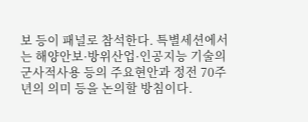보 등이 패널로 참석한다. 특별세션에서는 해양안보·방위산업·인공지능 기술의 군사적사용 등의 주요현안과 정전 70주년의 의미 등을 논의할 방침이다.